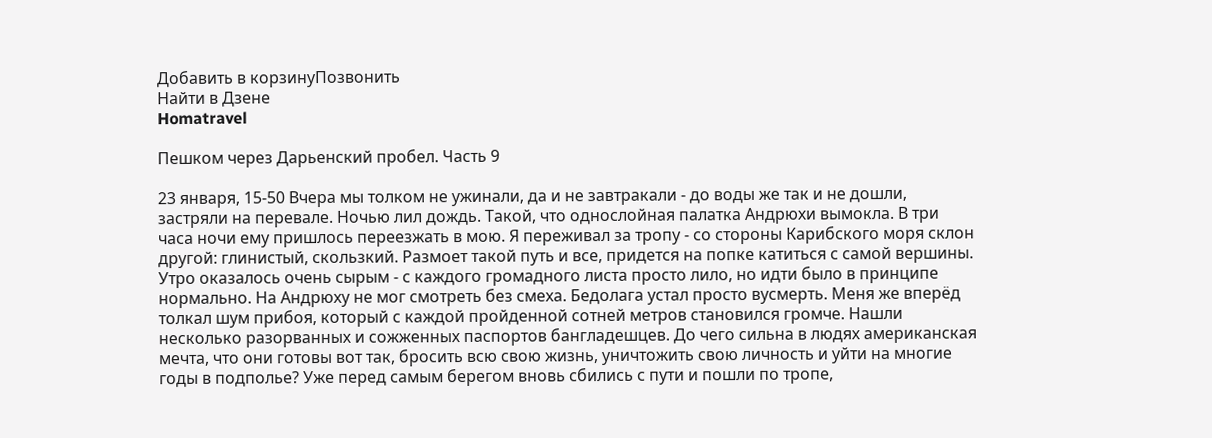Добавить в корзинуПозвонить
Найти в Дзене
Homatravel

Пешком через Дарьенский пробел. Часть 9

23 января, 15-50 Вчера мы толком не ужинали, да и не завтракали - до воды же так и не дошли, застряли на перевале. Ночью лил дождь. Такой, что однослойная палатка Андрюхи вымокла. В три часа ночи ему пришлось переезжать в мою. Я переживал за тропу - со стороны Карибского моря склон другой: глинистый, скользкий. Размоет такой путь и все, придется на попке катиться с самой вершины. Утро оказалось очень сырым - с каждого громадного листа просто лило, но идти было в принципе нормально. На Андрюху не мог смотреть без смеха. Бедолага устал просто вусмерть. Меня же вперёд толкал шум прибоя, который с каждой пройденной сотней метров становился громче. Нашли несколько разорванных и сожженных паспортов бангладешцев. До чего сильна в людях американская мечта, что они готовы вот так, бросить всю свою жизнь, уничтожить свою личность и уйти на многие годы в подполье? Уже перед самым берегом вновь сбились с пути и пошли по тропе,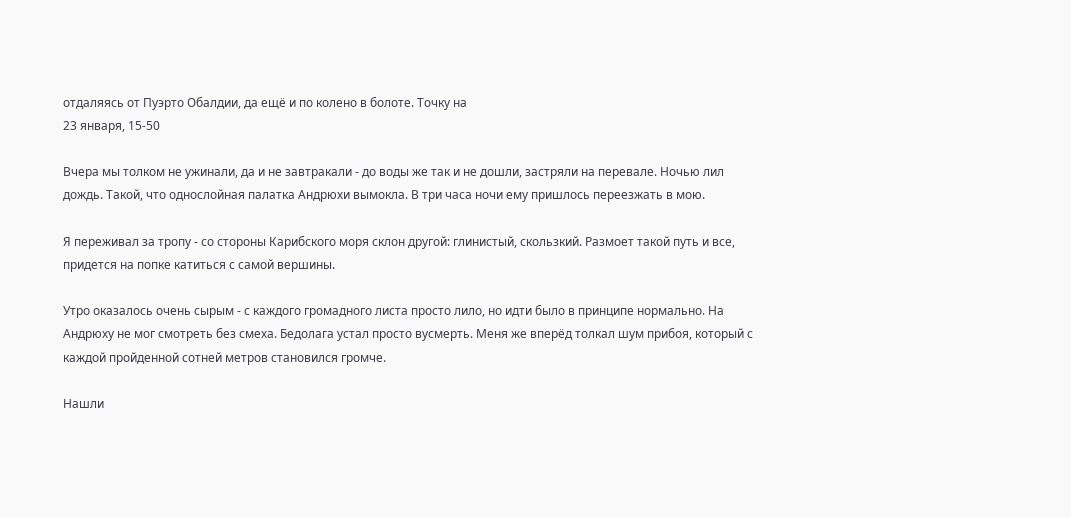отдаляясь от Пуэрто Обалдии, да ещё и по колено в болоте. Точку на
23 января, 15-50

Вчера мы толком не ужинали, да и не завтракали - до воды же так и не дошли, застряли на перевале. Ночью лил дождь. Такой, что однослойная палатка Андрюхи вымокла. В три часа ночи ему пришлось переезжать в мою.

Я переживал за тропу - со стороны Карибского моря склон другой: глинистый, скользкий. Размоет такой путь и все, придется на попке катиться с самой вершины.

Утро оказалось очень сырым - с каждого громадного листа просто лило, но идти было в принципе нормально. На Андрюху не мог смотреть без смеха. Бедолага устал просто вусмерть. Меня же вперёд толкал шум прибоя, который с каждой пройденной сотней метров становился громче.

Нашли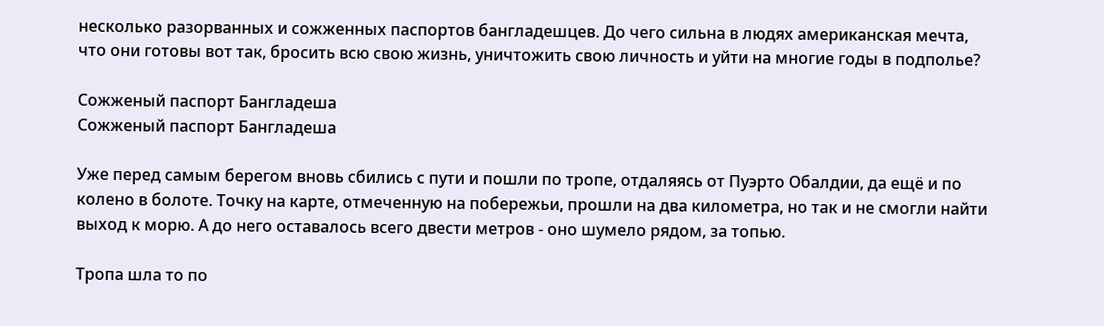несколько разорванных и сожженных паспортов бангладешцев. До чего сильна в людях американская мечта, что они готовы вот так, бросить всю свою жизнь, уничтожить свою личность и уйти на многие годы в подполье?

Сожженый паспорт Бангладеша
Сожженый паспорт Бангладеша

Уже перед самым берегом вновь сбились с пути и пошли по тропе, отдаляясь от Пуэрто Обалдии, да ещё и по колено в болоте. Точку на карте, отмеченную на побережьи, прошли на два километра, но так и не смогли найти выход к морю. А до него оставалось всего двести метров - оно шумело рядом, за топью.

Тропа шла то по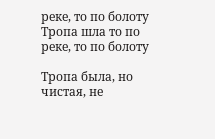реке, то по болоту
Тропа шла то по реке, то по болоту

Тропа была, но чистая, не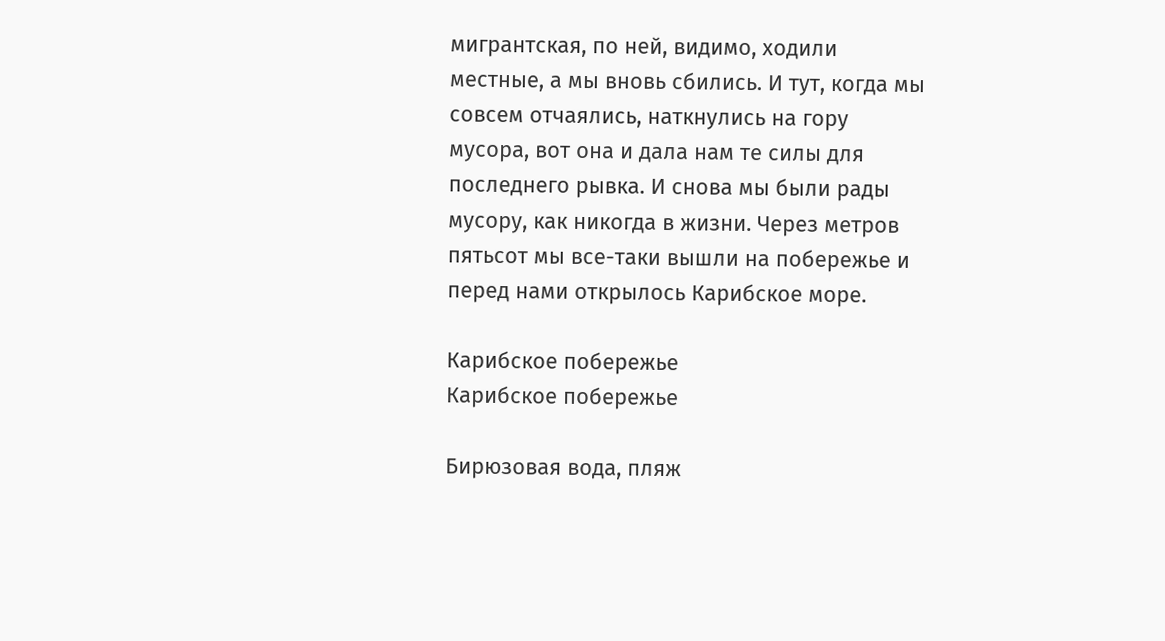мигрантская, по ней, видимо, ходили местные, а мы вновь сбились. И тут, когда мы совсем отчаялись, наткнулись на гору мусора, вот она и дала нам те силы для последнего рывка. И снова мы были рады мусору, как никогда в жизни. Через метров пятьсот мы все-таки вышли на побережье и перед нами открылось Карибское море.

Карибское побережье
Карибское побережье

Бирюзовая вода, пляж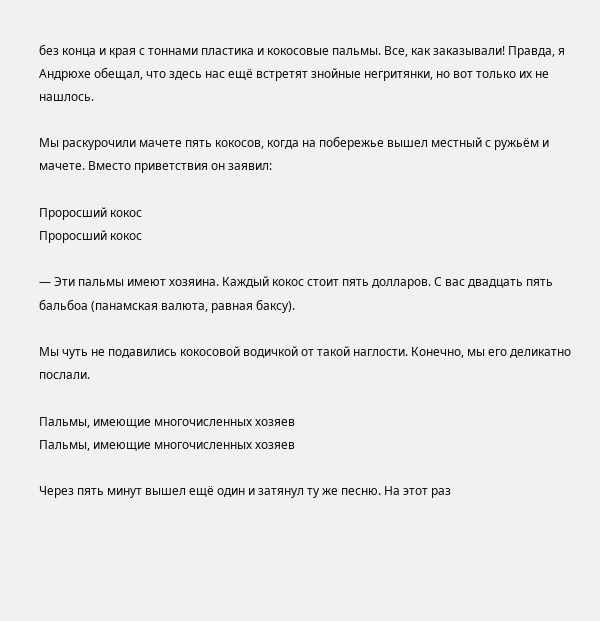без конца и края с тоннами пластика и кокосовые пальмы. Все, как заказывали! Правда, я Андрюхе обещал, что здесь нас ещё встретят знойные негритянки, но вот только их не нашлось.

Мы раскурочили мачете пять кокосов, когда на побережье вышел местный с ружьём и мачете. Вместо приветствия он заявил:

Проросший кокос
Проросший кокос

— Эти пальмы имеют хозяина. Каждый кокос стоит пять долларов. С вас двадцать пять бальбоа (панамская валюта, равная баксу).

Мы чуть не подавились кокосовой водичкой от такой наглости. Конечно, мы его деликатно послали.

Пальмы, имеющие многочисленных хозяев
Пальмы, имеющие многочисленных хозяев

Через пять минут вышел ещё один и затянул ту же песню. На этот раз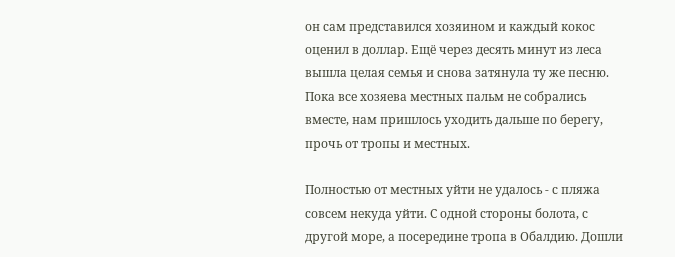он сам представился хозяином и каждый кокос оценил в доллар. Ещё через десять минут из леса вышла целая семья и снова затянула ту же песню. Пока все хозяева местных пальм не собрались вместе, нам пришлось уходить дальше по берегу, прочь от тропы и местных.

Полностью от местных уйти не удалось - с пляжа совсем некуда уйти. С одной стороны болота, с другой море, а посередине тропа в Обалдию. Дошли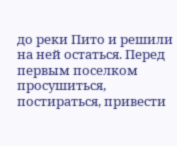до реки Пито и решили на ней остаться. Перед первым поселком просушиться, постираться, привести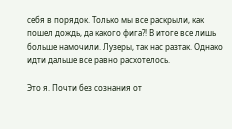себя в порядок. Только мы все раскрыли, как пошел дождь, да какого фига?! В итоге все лишь больше намочили. Лузеры, так нас разтак. Однако идти дальше все равно расхотелось.

Это я. Почти без сознания от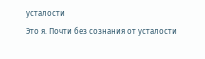усталости
Это я. Почти без сознания от усталости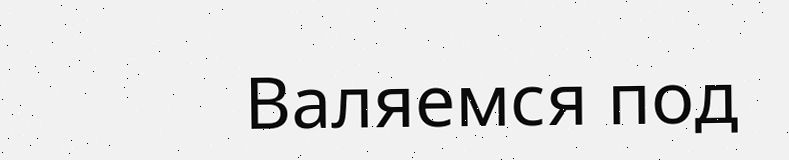Валяемся под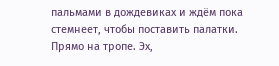пальмами в дождевиках и ждём пока стемнеет, чтобы поставить палатки. Прямо на тропе. Эх,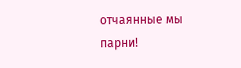отчаянные мы парни!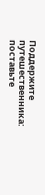Поддержите путешественника: поставьте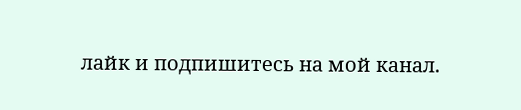лайк и подпишитесь на мой канал.